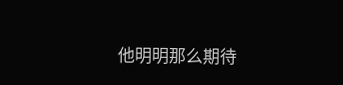他明明那么期待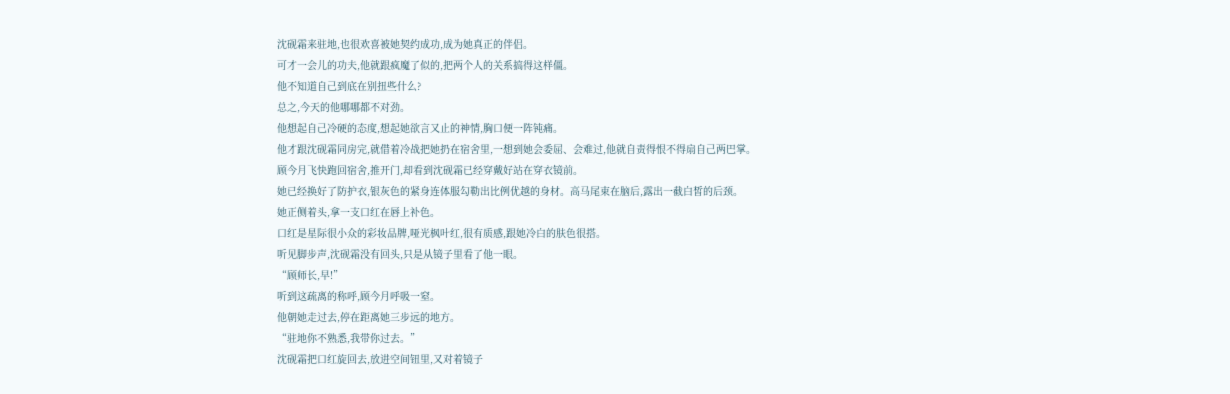沈砚霜来驻地,也很欢喜被她契约成功,成为她真正的伴侣。
可才一会儿的功夫,他就跟疯魔了似的,把两个人的关系搞得这样僵。
他不知道自己到底在别扭些什么?
总之,今天的他哪哪都不对劲。
他想起自己冷硬的态度,想起她欲言又止的神情,胸口便一阵钝痛。
他才跟沈砚霜同房完,就借着冷战把她扔在宿舍里,一想到她会委屈、会难过,他就自责得恨不得扇自己两巴掌。
顾今月飞快跑回宿舍,推开门,却看到沈砚霜已经穿戴好站在穿衣镜前。
她已经换好了防护衣,银灰色的紧身连体服勾勒出比例优越的身材。高马尾束在脑后,露出一截白皙的后颈。
她正侧着头,拿一支口红在唇上补色。
口红是星际很小众的彩妆品牌,哑光枫叶红,很有质感,跟她冷白的肤色很搭。
听见脚步声,沈砚霜没有回头,只是从镜子里看了他一眼。
“顾师长,早!”
听到这疏离的称呼,顾今月呼吸一窒。
他朝她走过去,停在距离她三步远的地方。
“驻地你不熟悉,我带你过去。”
沈砚霜把口红旋回去,放进空间钮里,又对着镜子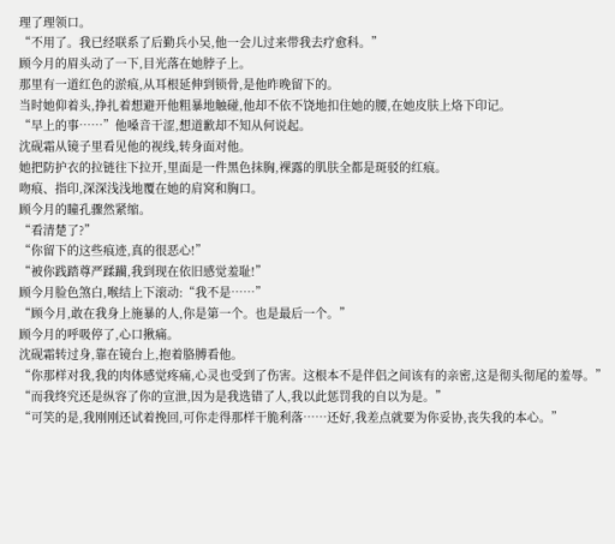理了理领口。
“不用了。我已经联系了后勤兵小吴,他一会儿过来带我去疗愈科。”
顾今月的眉头动了一下,目光落在她脖子上。
那里有一道红色的淤痕,从耳根延伸到锁骨,是他昨晚留下的。
当时她仰着头,挣扎着想避开他粗暴地触碰,他却不依不饶地扣住她的腰,在她皮肤上烙下印记。
“早上的事……”他嗓音干涩,想道歉却不知从何说起。
沈砚霜从镜子里看见他的视线,转身面对他。
她把防护衣的拉链往下拉开,里面是一件黑色抹胸,裸露的肌肤全都是斑驳的红痕。
吻痕、指印,深深浅浅地覆在她的肩窝和胸口。
顾今月的瞳孔骤然紧缩。
“看清楚了?”
“你留下的这些痕迹,真的很恶心!”
“被你践踏尊严蹂躏,我到现在依旧感觉羞耻!”
顾今月脸色煞白,喉结上下滚动:“我不是……”
“顾今月,敢在我身上施暴的人,你是第一个。也是最后一个。”
顾今月的呼吸停了,心口揪痛。
沈砚霜转过身,靠在镜台上,抱着胳膊看他。
“你那样对我,我的肉体感觉疼痛,心灵也受到了伤害。这根本不是伴侣之间该有的亲密,这是彻头彻尾的羞辱。”
“而我终究还是纵容了你的宣泄,因为是我选错了人,我以此惩罚我的自以为是。”
“可笑的是,我刚刚还试着挽回,可你走得那样干脆利落……还好,我差点就要为你妥协,丧失我的本心。”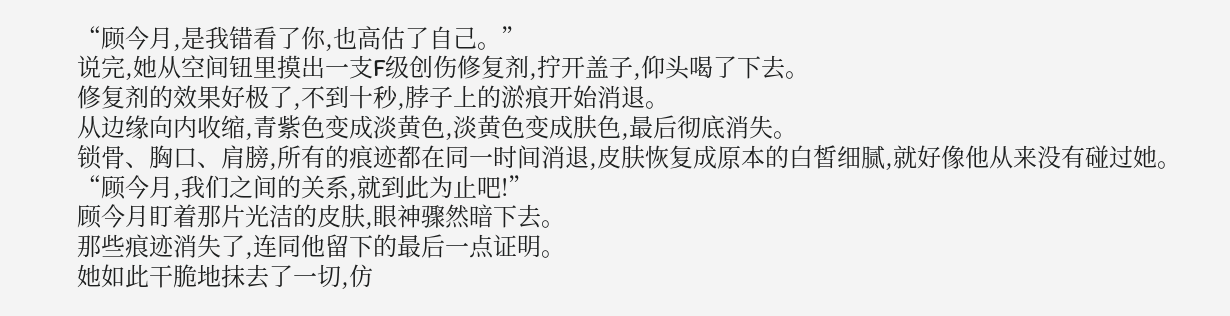“顾今月,是我错看了你,也高估了自己。”
说完,她从空间钮里摸出一支F级创伤修复剂,拧开盖子,仰头喝了下去。
修复剂的效果好极了,不到十秒,脖子上的淤痕开始消退。
从边缘向内收缩,青紫色变成淡黄色,淡黄色变成肤色,最后彻底消失。
锁骨、胸口、肩膀,所有的痕迹都在同一时间消退,皮肤恢复成原本的白皙细腻,就好像他从来没有碰过她。
“顾今月,我们之间的关系,就到此为止吧!”
顾今月盯着那片光洁的皮肤,眼神骤然暗下去。
那些痕迹消失了,连同他留下的最后一点证明。
她如此干脆地抹去了一切,仿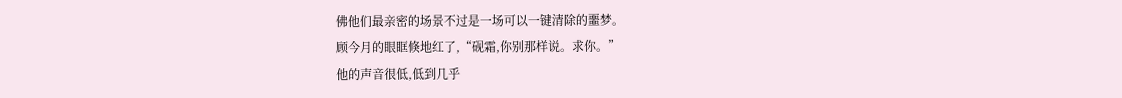佛他们最亲密的场景不过是一场可以一键清除的噩梦。
顾今月的眼眶倏地红了,“砚霜,你别那样说。求你。”
他的声音很低,低到几乎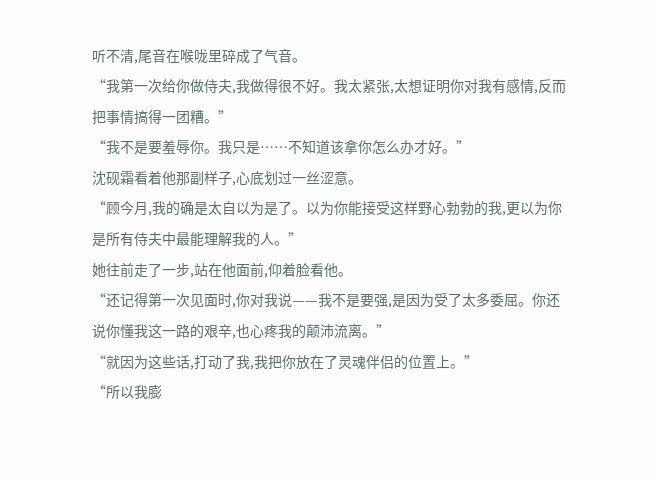听不清,尾音在喉咙里碎成了气音。
“我第一次给你做侍夫,我做得很不好。我太紧张,太想证明你对我有感情,反而把事情搞得一团糟。”
“我不是要羞辱你。我只是……不知道该拿你怎么办才好。”
沈砚霜看着他那副样子,心底划过一丝涩意。
“顾今月,我的确是太自以为是了。以为你能接受这样野心勃勃的我,更以为你是所有侍夫中最能理解我的人。”
她往前走了一步,站在他面前,仰着脸看他。
“还记得第一次见面时,你对我说——我不是要强,是因为受了太多委屈。你还说你懂我这一路的艰辛,也心疼我的颠沛流离。”
“就因为这些话,打动了我,我把你放在了灵魂伴侣的位置上。”
“所以我膨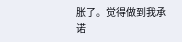胀了。觉得做到我承诺